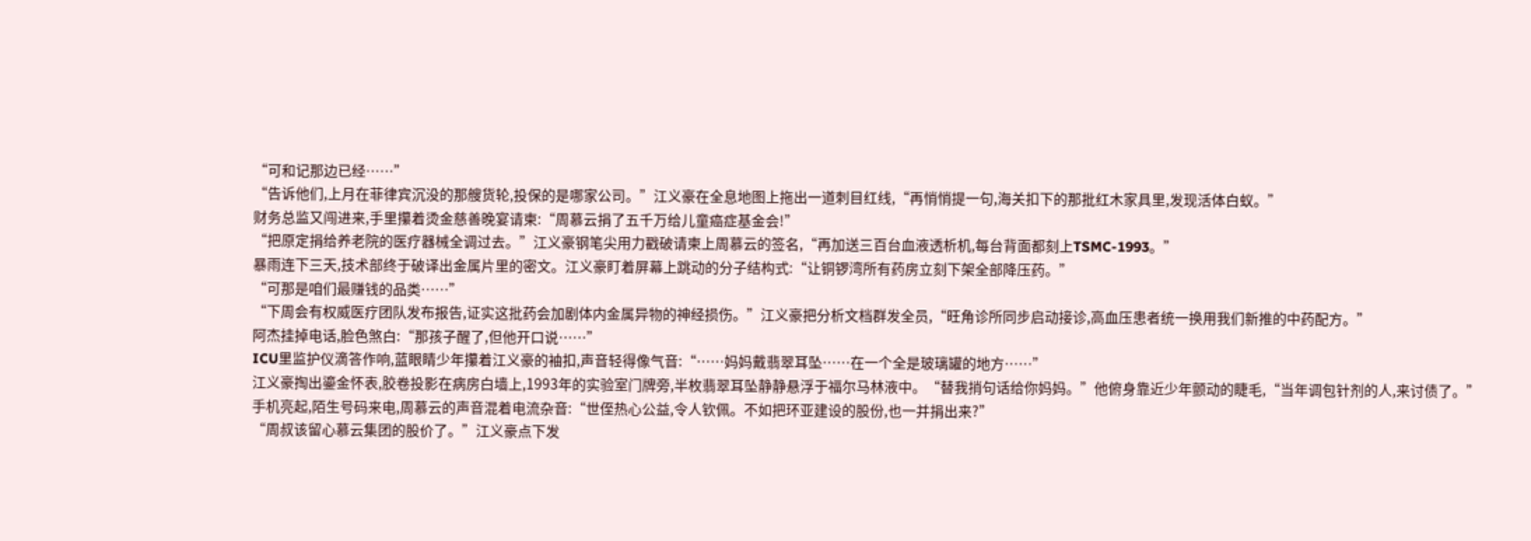“可和记那边已经……”
“告诉他们,上月在菲律宾沉没的那艘货轮,投保的是哪家公司。”江义豪在全息地图上拖出一道刺目红线,“再悄悄提一句,海关扣下的那批红木家具里,发现活体白蚁。”
财务总监又闯进来,手里攥着烫金慈善晚宴请柬:“周慕云捐了五千万给儿童癌症基金会!”
“把原定捐给养老院的医疗器械全调过去。”江义豪钢笔尖用力戳破请柬上周慕云的签名,“再加送三百台血液透析机,每台背面都刻上TSMC-1993。”
暴雨连下三天,技术部终于破译出金属片里的密文。江义豪盯着屏幕上跳动的分子结构式:“让铜锣湾所有药房立刻下架全部降压药。”
“可那是咱们最赚钱的品类……”
“下周会有权威医疗团队发布报告,证实这批药会加剧体内金属异物的神经损伤。”江义豪把分析文档群发全员,“旺角诊所同步启动接诊,高血压患者统一换用我们新推的中药配方。”
阿杰挂掉电话,脸色煞白:“那孩子醒了,但他开口说……”
ICU里监护仪滴答作响,蓝眼睛少年攥着江义豪的袖扣,声音轻得像气音:“……妈妈戴翡翠耳坠……在一个全是玻璃罐的地方……”
江义豪掏出鎏金怀表,胶卷投影在病房白墙上,1993年的实验室门牌旁,半枚翡翠耳坠静静悬浮于福尔马林液中。“替我捎句话给你妈妈。”他俯身靠近少年颤动的睫毛,“当年调包针剂的人,来讨债了。”
手机亮起,陌生号码来电,周慕云的声音混着电流杂音:“世侄热心公益,令人钦佩。不如把环亚建设的股份,也一并捐出来?”
“周叔该留心慕云集团的股价了。”江义豪点下发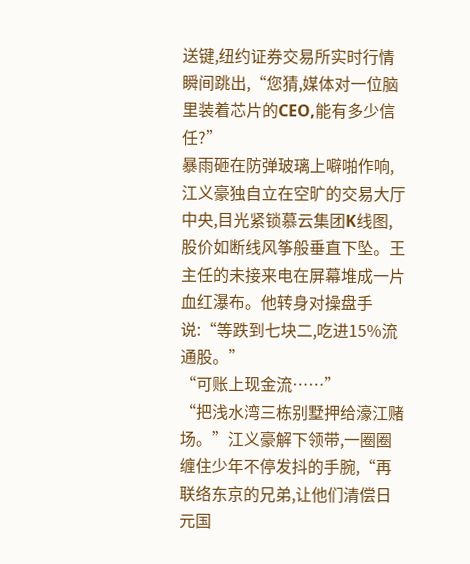送键,纽约证券交易所实时行情瞬间跳出,“您猜,媒体对一位脑里装着芯片的CEO,能有多少信任?”
暴雨砸在防弹玻璃上噼啪作响,江义豪独自立在空旷的交易大厅中央,目光紧锁慕云集团K线图,股价如断线风筝般垂直下坠。王主任的未接来电在屏幕堆成一片血红瀑布。他转身对操盘手说:“等跌到七块二,吃进15%流通股。”
“可账上现金流……”
“把浅水湾三栋别墅押给濠江赌场。”江义豪解下领带,一圈圈缠住少年不停发抖的手腕,“再联络东京的兄弟,让他们清偿日元国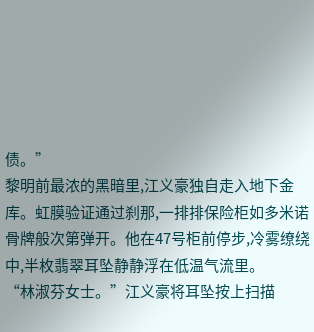债。”
黎明前最浓的黑暗里,江义豪独自走入地下金库。虹膜验证通过刹那,一排排保险柜如多米诺骨牌般次第弹开。他在47号柜前停步,冷雾缭绕中,半枚翡翠耳坠静静浮在低温气流里。
“林淑芬女士。”江义豪将耳坠按上扫描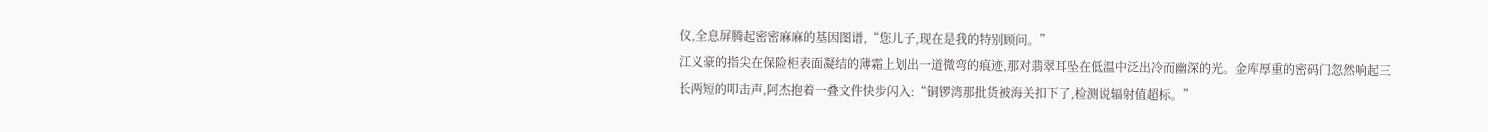仪,全息屏腾起密密麻麻的基因图谱,“您儿子,现在是我的特别顾问。”
江义豪的指尖在保险柜表面凝结的薄霜上划出一道微弯的痕迹,那对翡翠耳坠在低温中泛出冷而幽深的光。金库厚重的密码门忽然响起三长两短的叩击声,阿杰抱着一叠文件快步闪入:“铜锣湾那批货被海关扣下了,检测说辐射值超标。”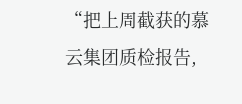“把上周截获的慕云集团质检报告,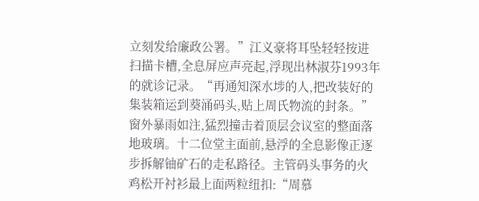立刻发给廉政公署。”江义豪将耳坠轻轻按进扫描卡槽,全息屏应声亮起,浮现出林淑芬1993年的就诊记录。“再通知深水埗的人,把改装好的集装箱运到葵涌码头,贴上周氏物流的封条。”
窗外暴雨如注,猛烈撞击着顶层会议室的整面落地玻璃。十二位堂主面前,悬浮的全息影像正逐步拆解铀矿石的走私路径。主管码头事务的火鸡松开衬衫最上面两粒纽扣:“周慕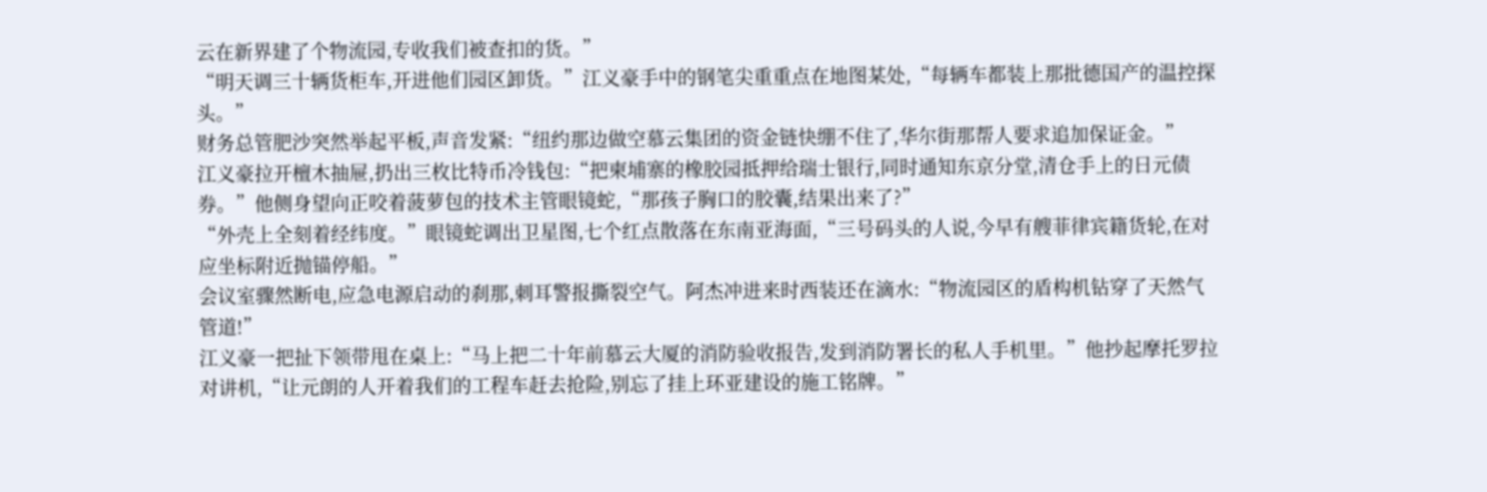云在新界建了个物流园,专收我们被查扣的货。”
“明天调三十辆货柜车,开进他们园区卸货。”江义豪手中的钢笔尖重重点在地图某处,“每辆车都装上那批德国产的温控探头。”
财务总管肥沙突然举起平板,声音发紧:“纽约那边做空慕云集团的资金链快绷不住了,华尔街那帮人要求追加保证金。”
江义豪拉开檀木抽屉,扔出三枚比特币冷钱包:“把柬埔寨的橡胶园抵押给瑞士银行,同时通知东京分堂,清仓手上的日元债券。”他侧身望向正咬着菠萝包的技术主管眼镜蛇,“那孩子胸口的胶囊,结果出来了?”
“外壳上全刻着经纬度。”眼镜蛇调出卫星图,七个红点散落在东南亚海面,“三号码头的人说,今早有艘菲律宾籍货轮,在对应坐标附近抛锚停船。”
会议室骤然断电,应急电源启动的刹那,刺耳警报撕裂空气。阿杰冲进来时西装还在滴水:“物流园区的盾构机钻穿了天然气管道!”
江义豪一把扯下领带甩在桌上:“马上把二十年前慕云大厦的消防验收报告,发到消防署长的私人手机里。”他抄起摩托罗拉对讲机,“让元朗的人开着我们的工程车赶去抢险,别忘了挂上环亚建设的施工铭牌。”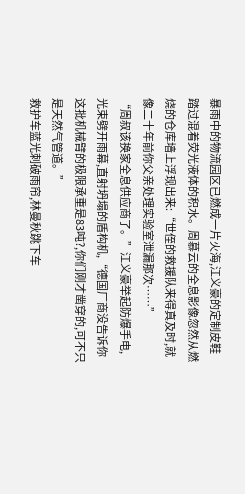暴雨中的物流园区已燃成一片火海,江义豪的定制皮鞋踏过混着荧光液体的积水。周慕云的全息影像忽然从燃烧的仓库墙上浮现出来:“世侄的救援队来得真及时,就像二十年前你父亲处理实验室泄漏那次……”
“周叔该换家全息供应商了。”江义豪举起防爆手电,光束劈开雨幕,直射坍塌的盾构机,“德国厂商没告诉你这批机械臂的极限承重是83吨?,你们刚才凿穿的,可不只是天然气管道。”
救护车蓝光刺破雨帘,林曼秋跳下车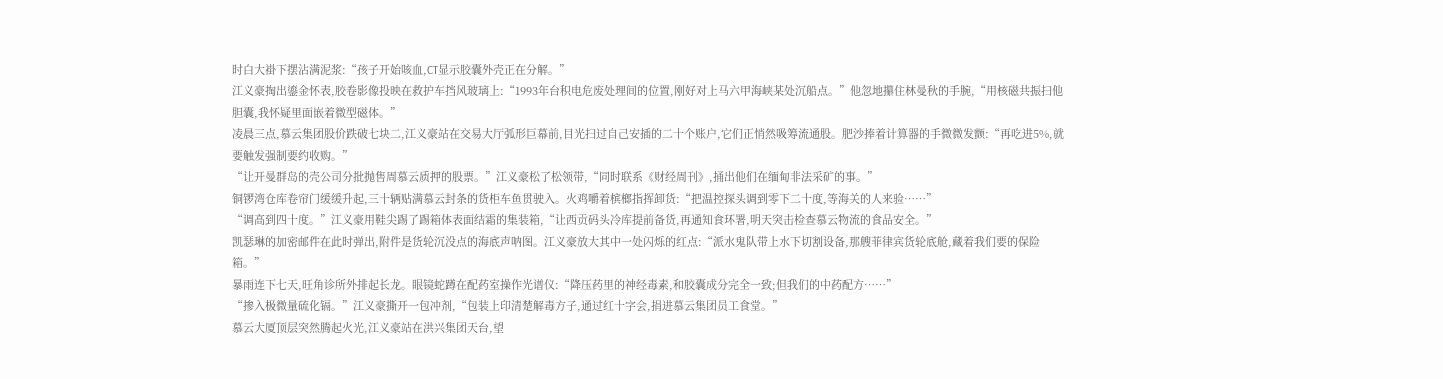时白大褂下摆沾满泥浆:“孩子开始咳血,CT显示胶囊外壳正在分解。”
江义豪掏出鎏金怀表,胶卷影像投映在救护车挡风玻璃上:“1993年台积电危废处理间的位置,刚好对上马六甲海峡某处沉船点。”他忽地攥住林曼秋的手腕,“用核磁共振扫他胆囊,我怀疑里面嵌着微型磁体。”
凌晨三点,慕云集团股价跌破七块二,江义豪站在交易大厅弧形巨幕前,目光扫过自己安插的二十个账户,它们正悄然吸筹流通股。肥沙捧着计算器的手微微发颤:“再吃进5%,就要触发强制要约收购。”
“让开曼群岛的壳公司分批抛售周慕云质押的股票。”江义豪松了松领带,“同时联系《财经周刊》,捅出他们在缅甸非法采矿的事。”
铜锣湾仓库卷帘门缓缓升起,三十辆贴满慕云封条的货柜车鱼贯驶入。火鸡嚼着槟榔指挥卸货:“把温控探头调到零下二十度,等海关的人来验……”
“调高到四十度。”江义豪用鞋尖踢了踢箱体表面结霜的集装箱,“让西贡码头冷库提前备货,再通知食环署,明天突击检查慕云物流的食品安全。”
凯瑟琳的加密邮件在此时弹出,附件是货轮沉没点的海底声呐图。江义豪放大其中一处闪烁的红点:“派水鬼队带上水下切割设备,那艘菲律宾货轮底舱,藏着我们要的保险箱。”
暴雨连下七天,旺角诊所外排起长龙。眼镜蛇蹲在配药室操作光谱仪:“降压药里的神经毒素,和胶囊成分完全一致;但我们的中药配方……”
“掺入极微量硫化镉。”江义豪撕开一包冲剂,“包装上印清楚解毒方子,通过红十字会,捐进慕云集团员工食堂。”
慕云大厦顶层突然腾起火光,江义豪站在洪兴集团天台,望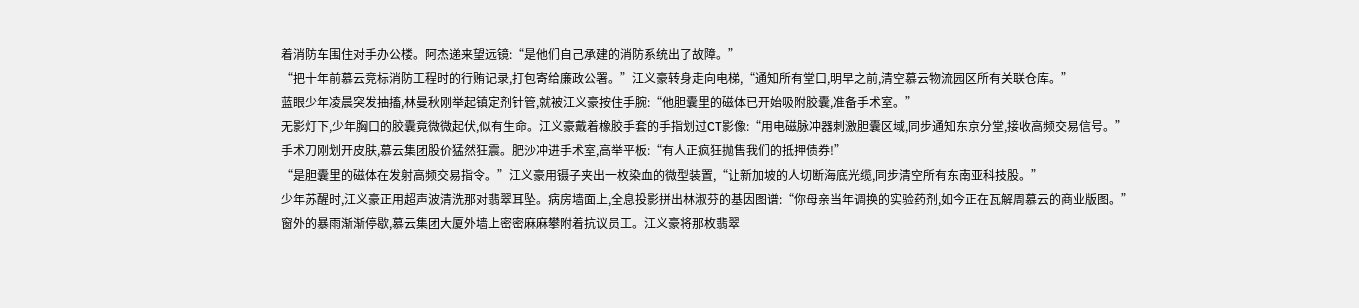着消防车围住对手办公楼。阿杰递来望远镜:“是他们自己承建的消防系统出了故障。”
“把十年前慕云竞标消防工程时的行贿记录,打包寄给廉政公署。”江义豪转身走向电梯,“通知所有堂口,明早之前,清空慕云物流园区所有关联仓库。”
蓝眼少年凌晨突发抽搐,林曼秋刚举起镇定剂针管,就被江义豪按住手腕:“他胆囊里的磁体已开始吸附胶囊,准备手术室。”
无影灯下,少年胸口的胶囊竟微微起伏,似有生命。江义豪戴着橡胶手套的手指划过CT影像:“用电磁脉冲器刺激胆囊区域,同步通知东京分堂,接收高频交易信号。”
手术刀刚划开皮肤,慕云集团股价猛然狂震。肥沙冲进手术室,高举平板:“有人正疯狂抛售我们的抵押债券!”
“是胆囊里的磁体在发射高频交易指令。”江义豪用镊子夹出一枚染血的微型装置,“让新加坡的人切断海底光缆,同步清空所有东南亚科技股。”
少年苏醒时,江义豪正用超声波清洗那对翡翠耳坠。病房墙面上,全息投影拼出林淑芬的基因图谱:“你母亲当年调换的实验药剂,如今正在瓦解周慕云的商业版图。”
窗外的暴雨渐渐停歇,慕云集团大厦外墙上密密麻麻攀附着抗议员工。江义豪将那枚翡翠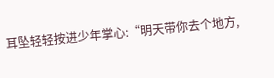耳坠轻轻按进少年掌心:“明天带你去个地方,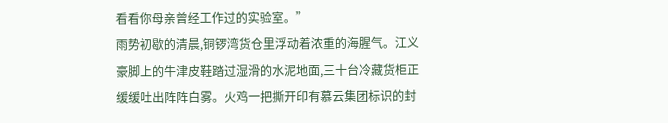看看你母亲曾经工作过的实验室。”
雨势初歇的清晨,铜锣湾货仓里浮动着浓重的海腥气。江义豪脚上的牛津皮鞋踏过湿滑的水泥地面,三十台冷藏货柜正缓缓吐出阵阵白雾。火鸡一把撕开印有慕云集团标识的封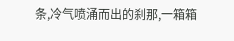条,冷气喷涌而出的刹那,一箱箱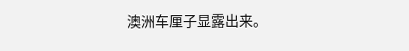澳洲车厘子显露出来。